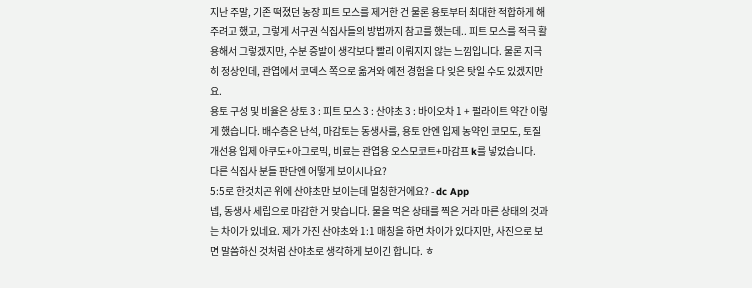지난 주말, 기존 떡졌던 농장 피트 모스를 제거한 건 물론 용토부터 최대한 적합하게 해주려고 했고, 그렇게 서구권 식집사들의 방법까지 참고를 했는데.. 피트 모스를 적극 활용해서 그렇겠지만, 수분 증발이 생각보다 빨리 이뤄지지 않는 느낌입니다. 물론 지극히 정상인데, 관엽에서 코덱스 쪽으로 옮겨와 예전 경험을 다 잊은 탓일 수도 있겠지만요.
용토 구성 및 비율은 상토 3 : 피트 모스 3 : 산야초 3 : 바이오차 1 + 펄라이트 약간 이렇게 했습니다. 배수층은 난석, 마감토는 동생사를, 용토 안엔 입제 농약인 코모도, 토질 개선용 입제 아쿠도+아그로믹, 비료는 관엽용 오스모코트+마감프 k를 넣었습니다.
다른 식집사 분들 판단엔 어떻게 보이시나요?
5:5로 한것치곤 위에 산야초만 보이는데 멀칭한거에요? - dc App
넵, 동생사 세립으로 마감한 거 맞습니다. 물을 먹은 상태를 찍은 거라 마른 상태의 것과는 차이가 있네요. 제가 가진 산야초와 1:1 매칭을 하면 차이가 있다지만, 사진으로 보면 말씀하신 것처럼 산야초로 생각하게 보이긴 합니다. ㅎ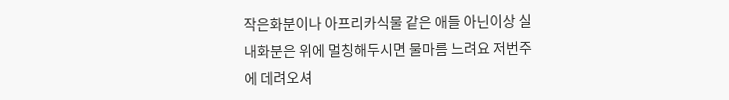작은화분이나 아프리카식물 같은 애들 아닌이상 실내화분은 위에 멀칭해두시면 물마름 느려요 저번주에 데려오셔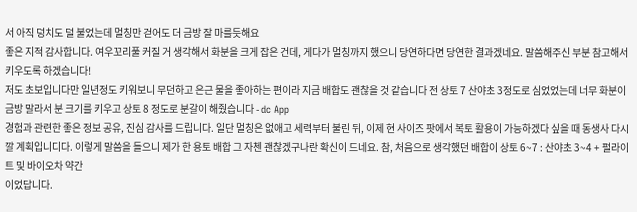서 아직 덩치도 덜 불었는데 멀칭만 걷어도 더 금방 잘 마를듯해요
좋은 지적 감사합니다. 여우꼬리풀 커질 거 생각해서 화분을 크게 잡은 건데, 게다가 멀칭까지 했으니 당연하다면 당연한 결과겠네요. 말씀해주신 부분 참고해서 키우도록 하겠습니다!
저도 초보입니다만 일년정도 키워보니 무던하고 은근 물을 좋아하는 편이라 지금 배합도 괜찮을 것 같습니다 전 상토 7 산야초 3정도로 심었었는데 너무 화분이 금방 말라서 분 크기를 키우고 상토 8 정도로 분갈이 해줬습니다 - dc App
경험과 관련한 좋은 정보 공유, 진심 감사를 드립니다. 일단 멀칭은 없애고 세력부터 불린 뒤, 이제 현 사이즈 팟에서 복토 활용이 가능하겠다 싶을 때 동생사 다시 깔 계획입니디다. 이렇게 말씀을 들으니 제가 한 용토 배합 그 자첸 괜찮겠구나란 확신이 드네요. 참, 처음으로 생각했던 배합이 상토 6~7 : 산야초 3~4 + 펄라이트 및 바이오차 약간
이었답니다.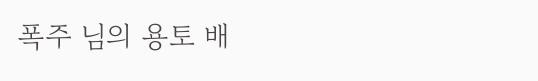폭주 님의 용토 배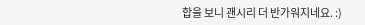합을 보니 괜시리 더 반가워지네요. :)